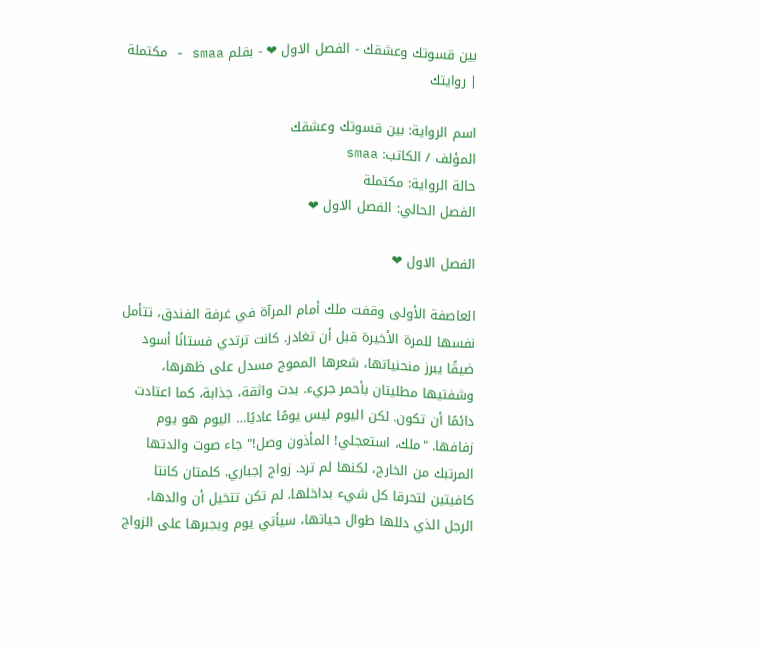بين قسوتك وعشقك - الفصل الاول ❤ - بقلم smaa - مكتملة | روايتك

اسم الرواية: بين قسوتك وعشقك
المؤلف / الكاتب: smaa
حالة الرواية: مكتملة
الفصل الحالي: الفصل الاول ❤

الفصل الاول ❤

العاصفة الأولى وقفت ملك أمام المرآة في غرفة الفندق، تتأمل نفسها للمرة الأخيرة قبل أن تغادر. كانت ترتدي فستانًا أسود ضيقًا يبرز منحنياتها، شعرها المموج مسدل على ظهرها، وشفتيها مطليتان بأحمر جريء. بدت واثقة، جذابة، كما اعتادت دائمًا أن تكون. لكن اليوم ليس يومًا عاديًا… اليوم هو يوم زفافها. "ملك، استعجلي! المأذون وصل!" جاء صوت والدتها المرتبك من الخارج، لكنها لم ترد. زواج إجباري. كلمتان كانتا كافيتين لتحرقا كل شيء بداخلها. لم تكن تتخيل أن والدها، الرجل الذي دللها طوال حياتها، سيأتي يوم ويجبرها على الزواج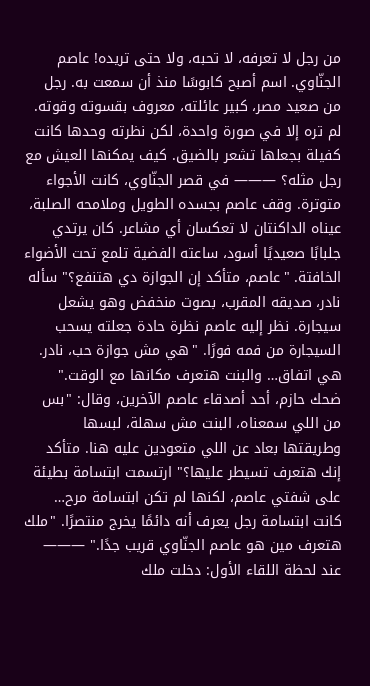من رجل لا تعرفه، لا تحبه، ولا حتى تريده! عاصم الجنّاوي. اسم أصبح كابوسًا منذ أن سمعت به. رجل من صعيد مصر، كبير عائلته، معروف بقسوته وقوته. لم تره إلا في صورة واحدة، لكن نظرته وحدها كانت كفيلة بجعلها تشعر بالضيق. كيف يمكنها العيش مع رجل مثله؟ ——— في قصر الجنّاوي، كانت الأجواء متوترة. وقف عاصم بجسده الطويل وملامحه الصلبة، عيناه الداكنتان لا تعكسان أي مشاعر. كان يرتدي جلبابًا صعيديًا أسود، ساعته الفضية تلمع تحت الأضواء الخافتة. "عاصم، متأكد إن الجوازة دي هتنفع؟" سأله نادر، صديقه المقرب، بصوت منخفض وهو يشعل سيجارة. نظر إليه عاصم نظرة حادة جعلته يسحب السيجارة من فمه فورًا. "هي مش جوازة حب، نادر. هي اتفاق… والبنت هتعرف مكانها مع الوقت." ضحك حازم، أحد أصدقاء عاصم الآخرين، وقال: "بس من اللي سمعناه، البنت مش سهلة، لبسها وطريقتها بعاد عن اللي متعودين عليه هنا. متأكد إنك هتعرف تسيطر عليها؟" ارتسمت ابتسامة بطيئة على شفتي عاصم، لكنها لم تكن ابتسامة مرح… كانت ابتسامة رجل يعرف أنه دائمًا يخرج منتصرًا. "ملك هتعرف مين هو عاصم الجنّاوي قريب جدًا." ——— عند لحظة اللقاء الأول: دخلت ملك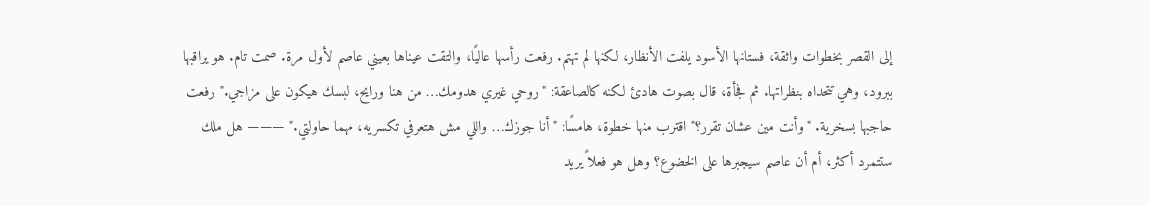إلى القصر بخطوات واثقة، فستانها الأسود يلفت الأنظار، لكنها لم تهتم. رفعت رأسها عاليًا، والتقت عيناها بعيني عاصم لأول مرة. صمت تام. هو يراقبها ببرود، وهي تتحداه بنظراتها. ثم فجأة، قال بصوت هادئ لكنه كالصاعقة: "روحي غيري هدومك… من هنا ورايح، لبسك هيكون على مزاجي." رفعت حاجبها بسخرية. "وأنت مين عشان تقرر؟" اقترب منها خطوة، هامسًا: "أنا جوزك… واللي مش هتعرفي تكسريه، مهما حاولتي." ——— هل ملك ستتمرد أكثر، أم أن عاصم سيجبرها على الخضوع؟ وهل هو فعلاً يريد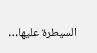السيطرة عليها…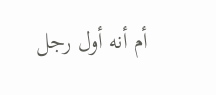أم أنه أول رجل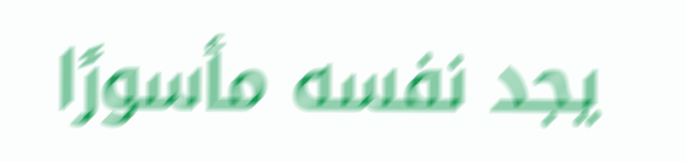يجد نفسه مأسورًا